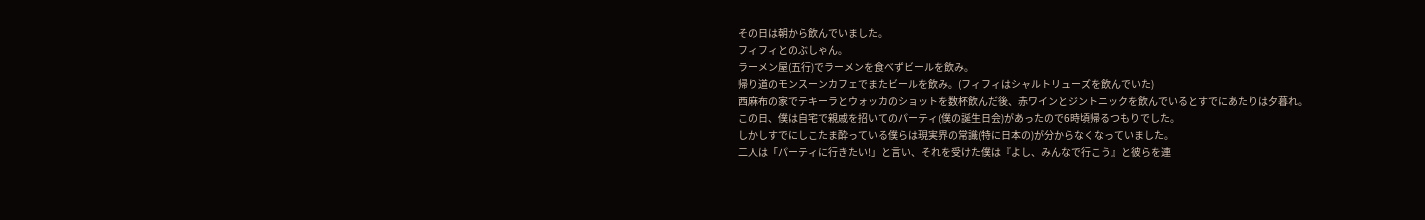その日は朝から飲んでいました。
フィフィとのぶしゃん。
ラーメン屋(五行)でラーメンを食べずビールを飲み。
帰り道のモンスーンカフェでまたビールを飲み。(フィフィはシャルトリューズを飲んでいた)
西麻布の家でテキーラとウォッカのショットを数杯飲んだ後、赤ワインとジントニックを飲んでいるとすでにあたりは夕暮れ。
この日、僕は自宅で親戚を招いてのパーティ(僕の誕生日会)があったので6時頃帰るつもりでした。
しかしすでにしこたま酔っている僕らは現実界の常識(特に日本の)が分からなくなっていました。
二人は「パーティに行きたい!」と言い、それを受けた僕は『よし、みんなで行こう』と彼らを連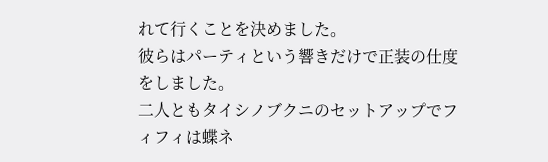れて行くことを決めました。
彼らはパーティという響きだけで正装の仕度をしました。
二人ともタイシノブクニのセットアップでフィフィは蝶ネ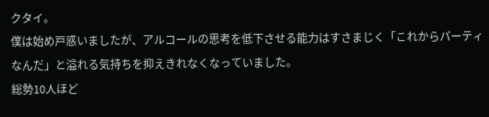クタイ。
僕は始め戸惑いましたが、アルコールの思考を低下させる能力はすさまじく「これからパーティなんだ」と溢れる気持ちを抑えきれなくなっていました。
総勢10人ほど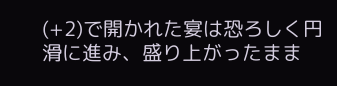(+2)で開かれた宴は恐ろしく円滑に進み、盛り上がったまま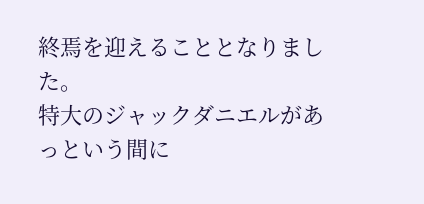終焉を迎えることとなりました。
特大のジャックダニエルがあっという間に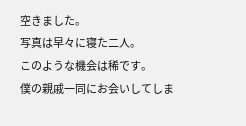空きました。
写真は早々に寝た二人。
このような機会は稀です。
僕の親戚一同にお会いしてしま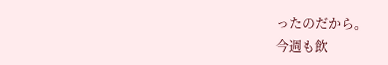ったのだから。
今週も飲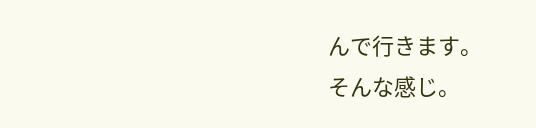んで行きます。
そんな感じ。